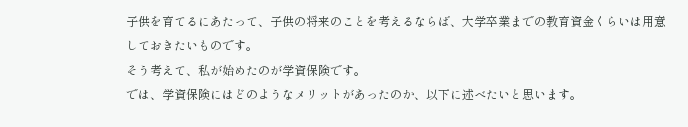子供を育てるにあたって、子供の将来のことを考えるならば、大学卒業までの教育資金くらいは用意しておきたいものです。
そう考えて、私が始めたのが学資保険です。
では、学資保険にはどのようなメリットがあったのか、以下に述べたいと思います。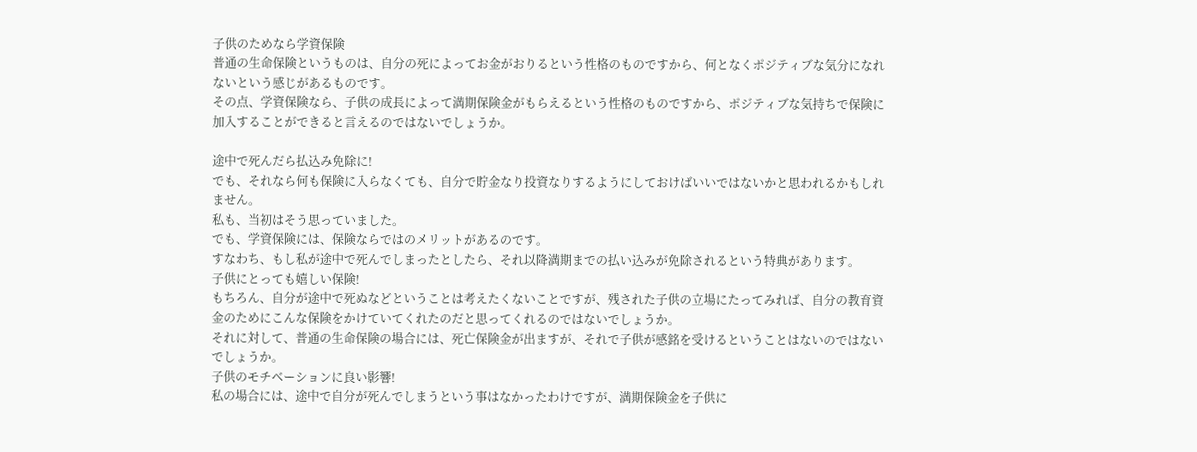子供のためなら学資保険
普通の生命保険というものは、自分の死によってお金がおりるという性格のものですから、何となくポジティブな気分になれないという感じがあるものです。
その点、学資保険なら、子供の成長によって満期保険金がもらえるという性格のものですから、ポジティブな気持ちで保険に加入することができると言えるのではないでしょうか。

途中で死んだら払込み免除に!
でも、それなら何も保険に入らなくても、自分で貯金なり投資なりするようにしておけばいいではないかと思われるかもしれません。
私も、当初はそう思っていました。
でも、学資保険には、保険ならではのメリットがあるのです。
すなわち、もし私が途中で死んでしまったとしたら、それ以降満期までの払い込みが免除されるという特典があります。
子供にとっても嬉しい保険!
もちろん、自分が途中で死ぬなどということは考えたくないことですが、残された子供の立場にたってみれば、自分の教育資金のためにこんな保険をかけていてくれたのだと思ってくれるのではないでしょうか。
それに対して、普通の生命保険の場合には、死亡保険金が出ますが、それで子供が感銘を受けるということはないのではないでしょうか。
子供のモチベーションに良い影響!
私の場合には、途中で自分が死んでしまうという事はなかったわけですが、満期保険金を子供に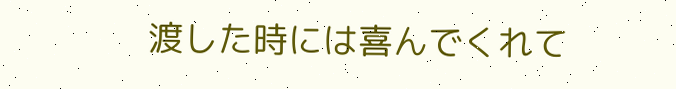渡した時には喜んでくれて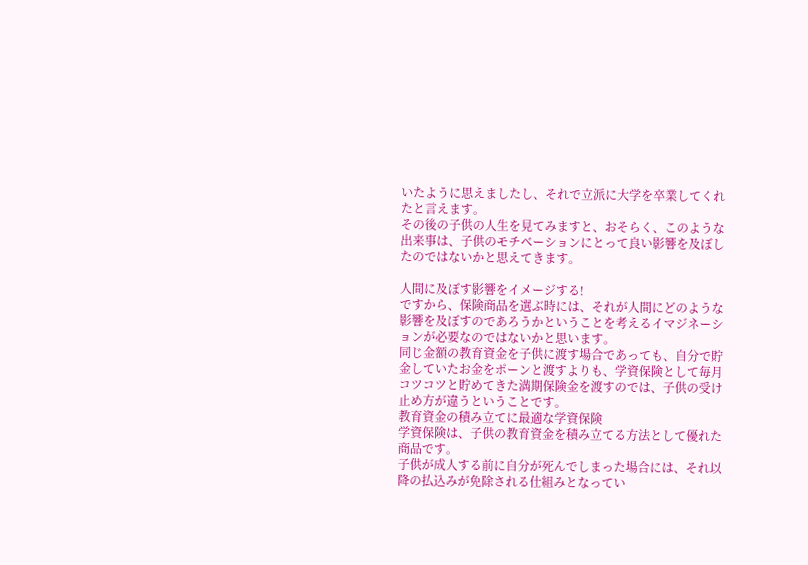いたように思えましたし、それで立派に大学を卒業してくれたと言えます。
その後の子供の人生を見てみますと、おそらく、このような出来事は、子供のモチベーションにとって良い影響を及ぼしたのではないかと思えてきます。

人間に及ぼす影響をイメージする!
ですから、保険商品を選ぶ時には、それが人間にどのような影響を及ぼすのであろうかということを考えるイマジネーションが必要なのではないかと思います。
同じ金額の教育資金を子供に渡す場合であっても、自分で貯金していたお金をポーンと渡すよりも、学資保険として毎月コツコツと貯めてきた満期保険金を渡すのでは、子供の受け止め方が違うということです。
教育資金の積み立てに最適な学資保険
学資保険は、子供の教育資金を積み立てる方法として優れた商品です。
子供が成人する前に自分が死んでしまった場合には、それ以降の払込みが免除される仕組みとなってい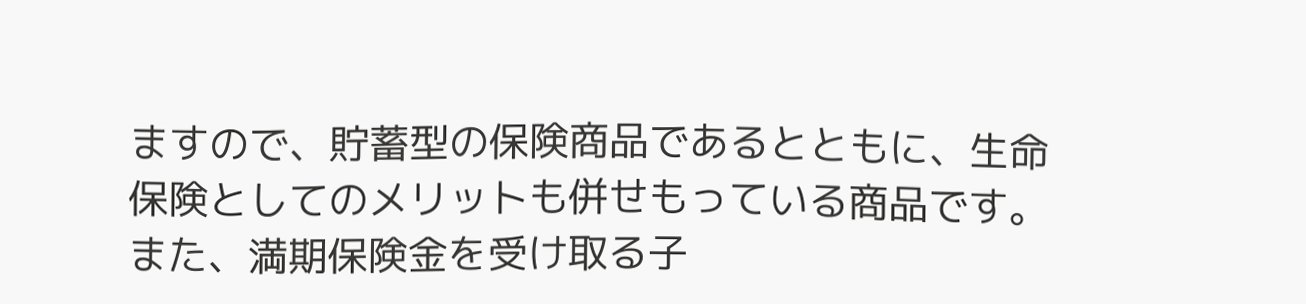ますので、貯蓄型の保険商品であるとともに、生命保険としてのメリットも併せもっている商品です。
また、満期保険金を受け取る子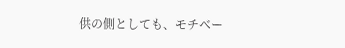供の側としても、モチベー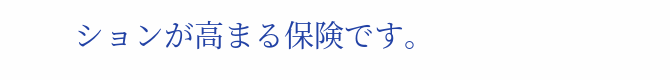ションが高まる保険です。